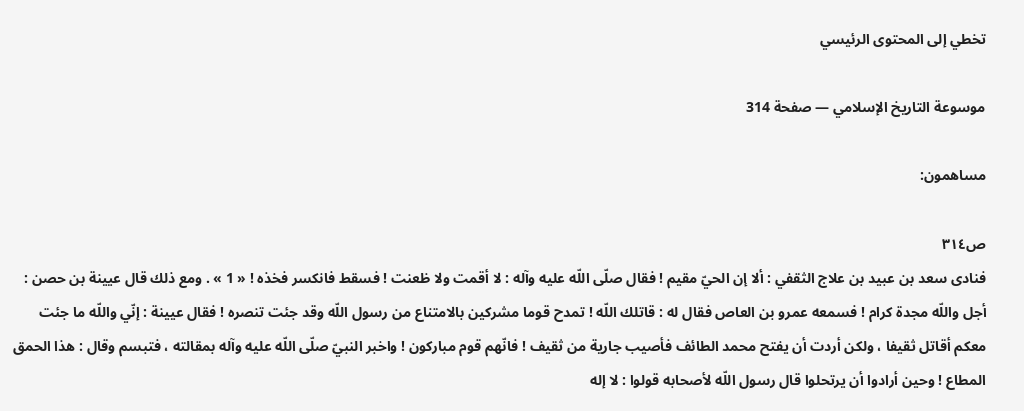تخطي إلى المحتوى الرئيسي

موسوعة التاريخ الإسلامي — صفحة 314

مساهمون:

ص٣١٤
فنادى سعد بن عبيد بن علاج الثقفي : ألا إن الحيّ مقيم ! فقال صلّى اللّه عليه وآله : لا أقمت ولا ظعنت ! فسقط فانكسر فخذه ! « 1 » . ومع ذلك قال عيينة بن حصن : أجل واللّه مجدة كرام ! فسمعه عمرو بن العاص فقال له : قاتلك اللّه ! تمدح قوما مشركين بالامتناع من رسول اللّه وقد جئت تنصره ! فقال عيينة : إنّي واللّه ما جئت معكم أقاتل ثقيفا ، ولكن أردت أن يفتح محمد الطائف فأصيب جارية من ثقيف ! فانّهم قوم مباركون ! واخبر النبيّ صلّى اللّه عليه وآله بمقالته ، فتبسم وقال : هذا الحمق المطاع ! وحين أرادوا أن يرتحلوا قال رسول اللّه لأصحابه قولوا : لا إله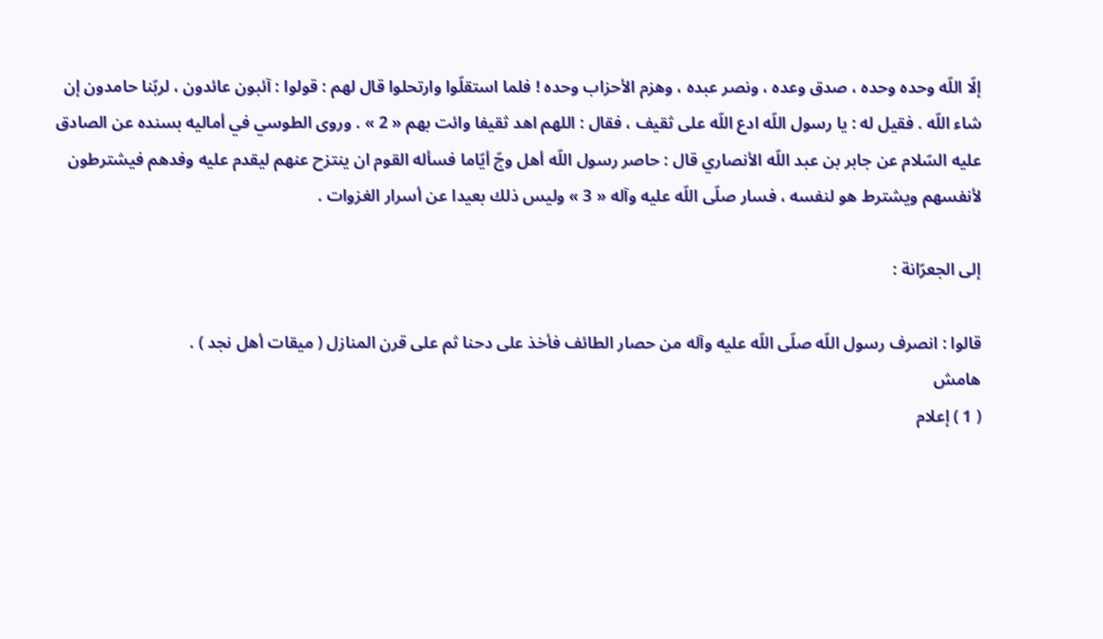إلّا اللّه وحده وحده ، صدق وعده ، ونصر عبده ، وهزم الأحزاب وحده ! فلما استقلّوا وارتحلوا قال لهم : قولوا : آئبون عائدون ، لربّنا حامدون إن شاء اللّه . فقيل له : يا رسول اللّه ادع اللّه على ثقيف ، فقال : اللهم اهد ثقيفا وائت بهم « 2 » . وروى الطوسي في أماليه بسنده عن الصادق عليه السّلام عن جابر بن عبد اللّه الأنصاري قال : حاصر رسول اللّه أهل وجّ أيّاما فسأله القوم ان ينتزح عنهم ليقدم عليه وفدهم فيشترطون لأنفسهم ويشترط هو لنفسه ، فسار صلّى اللّه عليه وآله « 3 » وليس ذلك بعيدا عن أسرار الغزوات .

إلى الجعرّانة :

قالوا : انصرف رسول اللّه صلّى اللّه عليه وآله من حصار الطائف فأخذ على دحنا ثم على قرن المنازل ( ميقات أهل نجد ) .
هامش
( 1 ) إعلام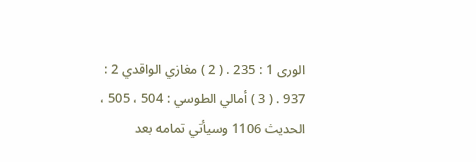الورى 1 : 235 . ( 2 ) مغازي الواقدي 2 : 937 . ( 3 ) أمالي الطوسي : 504 ، 505 ، الحديث 1106 وسيأتي تمامه بعد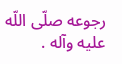رجوعه صلّى اللّه عليه وآله .